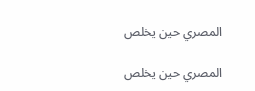المصري حين يخلص

المصري حين يخلص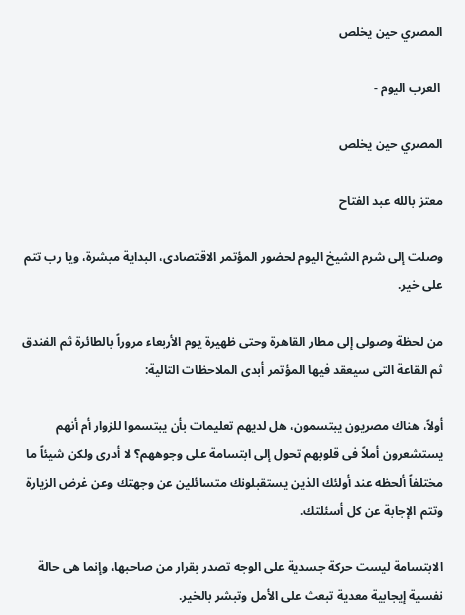المصري حين يخلص

 العرب اليوم -

المصري حين يخلص

معتز بالله عبد الفتاح

وصلت إلى شرم الشيخ اليوم لحضور المؤتمر الاقتصادى، البداية مبشرة، ويا رب تتم على خير.

من لحظة وصولى إلى مطار القاهرة وحتى ظهيرة يوم الأربعاء مروراً بالطائرة ثم الفندق ثم القاعة التى سيعقد فيها المؤتمر أبدى الملاحظات التالية:

أولاً، هناك مصريون يبتسمون، هل لديهم تعليمات بأن يبتسموا للزوار أم أنهم يستشعرون أملاً فى قلوبهم تحول إلى ابتسامة على وجوههم؟ لا أدرى ولكن شيئاً ما مختلفاً ألحظه عند أولئك الذين يستقبلونك متسائلين عن وجهتك وعن غرض الزيارة وتتم الإجابة عن كل أسئلتك.

الابتسامة ليست حركة جسدية على الوجه تصدر بقرار من صاحبها، وإنما هى حالة نفسية إيجابية معدية تبعث على الأمل وتبشر بالخير.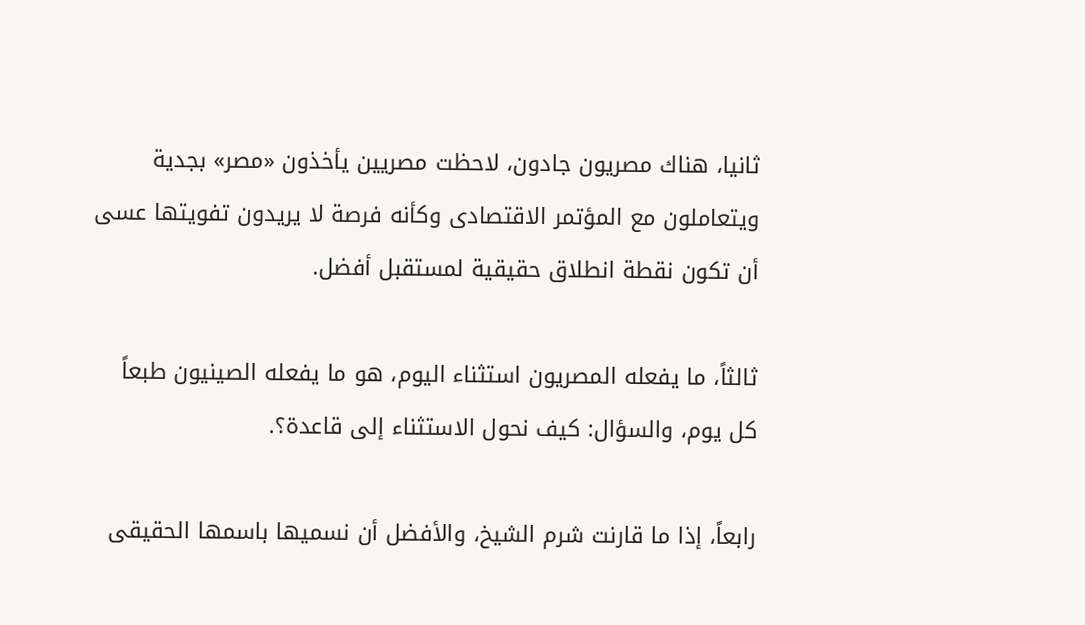ثانيا، هناك مصريون جادون، لاحظت مصريين يأخذون «مصر» بجدية ويتعاملون مع المؤتمر الاقتصادى وكأنه فرصة لا يريدون تفويتها عسى أن تكون نقطة انطلاق حقيقية لمستقبل أفضل.

ثالثاً، ما يفعله المصريون استثناء اليوم، هو ما يفعله الصينيون طبعاً كل يوم، والسؤال: كيف نحول الاستثناء إلى قاعدة؟.

رابعاً، إذا ما قارنت شرم الشيخ، والأفضل أن نسميها باسمها الحقيقى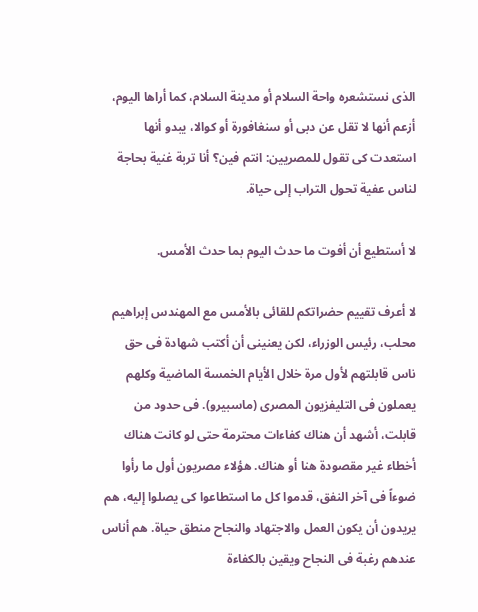الذى نستشعره واحة السلام أو مدينة السلام، كما أراها اليوم، أزعم أنها لا تقل عن دبى أو سنغافورة أو كوالا، يبدو أنها استعدت كى تقول للمصريين: انتم فين؟ أنا تربة غنية بحاجة لناس عفية تحول التراب إلى حياة.

لا أستطيع أن أفوت ما حدث اليوم بما حدث الأمس.

لا أعرف تقييم حضراتكم للقائى بالأمس مع المهندس إبراهيم محلب، رئيس الوزراء، لكن يعنينى أن أكتب شهادة فى حق ناس قابلتهم لأول مرة خلال الأيام الخمسة الماضية وكلهم يعملون فى التليفزيون المصرى (ماسبيرو). فى حدود من قابلت، أشهد أن هناك كفاءات محترمة حتى لو كانت هناك أخطاء غير مقصودة هنا أو هناك. هؤلاء مصريون أول ما رأوا ضوءاً فى آخر النفق، قدموا كل ما استطاعوا كى يصلوا إليه، هم يريدون أن يكون العمل والاجتهاد والنجاح منطق حياة. هم أناس عندهم رغبة فى النجاح ويقين بالكفاءة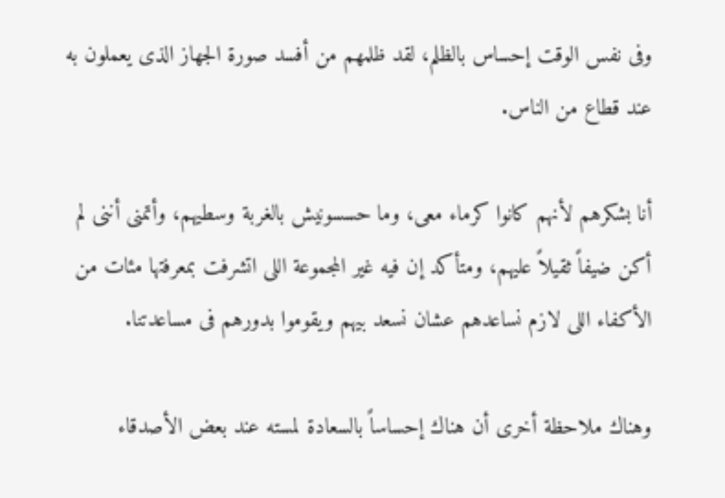وفى نفس الوقت إحساس بالظلم، لقد ظلمهم من أفسد صورة الجهاز الذى يعملون به عند قطاع من الناس.

أنا بشكرهم لأنهم كانوا كرماء معى، وما حسسونيش بالغربة وسطيهم، وأتمنى أننى لم أكن ضيفاً ثقيلاً عليهم، ومتأكد إن فيه غير المجموعة اللى اتشرفت بمعرفتها مئات من الأكفاء اللى لازم نساعدهم عشان نسعد بيهم ويقوموا بدورهم فى مساعدتنا.

وهناك ملاحظة أخرى أن هناك إحساساً بالسعادة لمسته عند بعض الأصدقاء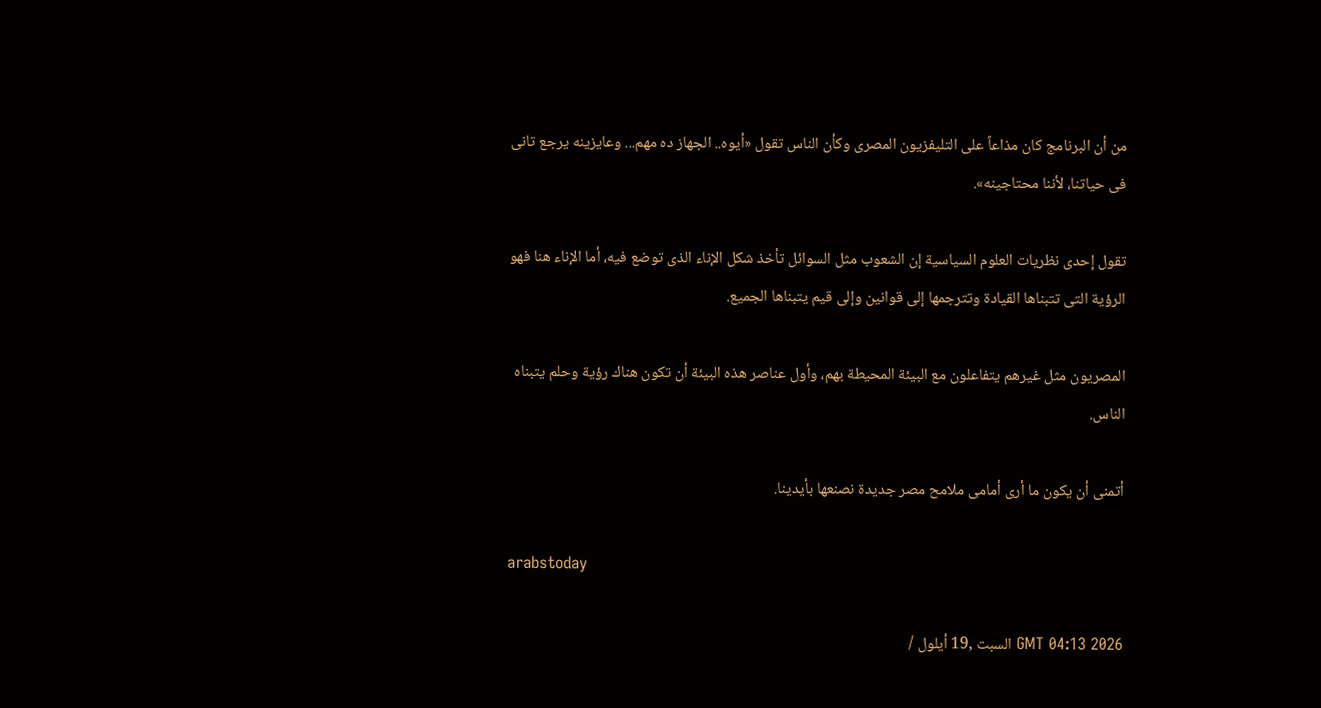من أن البرنامج كان مذاعاً على التليفزيون المصرى وكأن الناس تقول «أيوه.. الجهاز ده مهم... وعايزينه يرجع تانى فى حياتنا، لأننا محتاجينه».

تقول إحدى نظريات العلوم السياسية إن الشعوب مثل السوائل تأخذ شكل الإناء الذى توضع فيه، أما الإناء هنا فهو الرؤية التى تتبناها القيادة وتترجمها إلى قوانين وإلى قيم يتبناها الجميع.

المصريون مثل غيرهم يتفاعلون مع البيئة المحيطة بهم، وأول عناصر هذه البيئة أن تكون هناك رؤية وحلم يتبناه الناس.

أتمنى أن يكون ما أرى أمامى ملامح مصر جديدة نصنعها بأيدينا.

arabstoday

GMT 04:13 2026 السبت ,19 أيلول /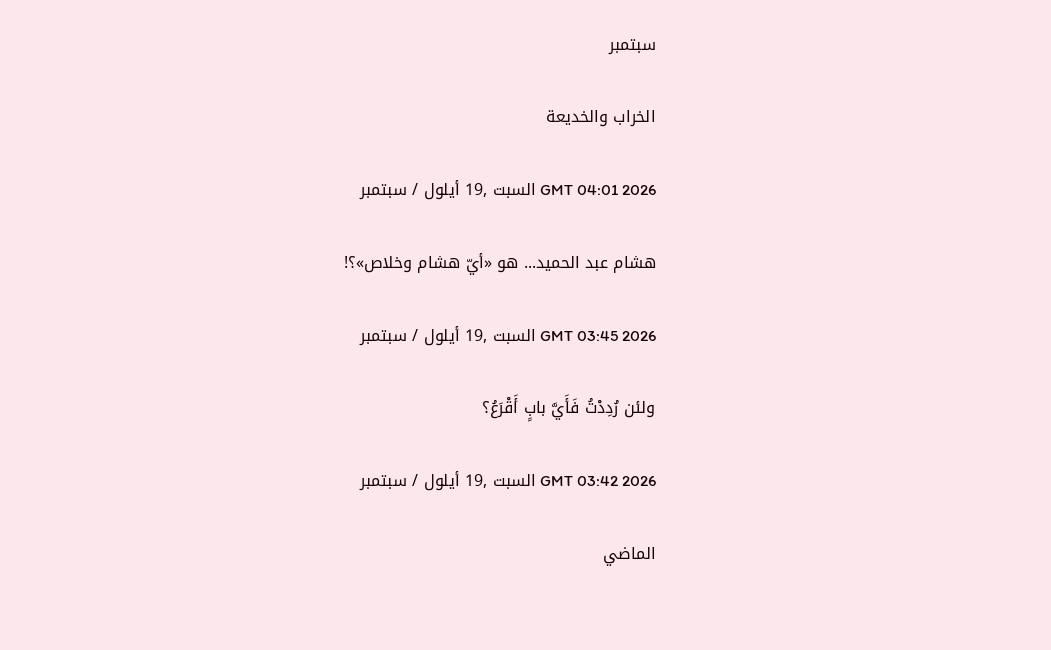سبتمبر

الخراب والخديعة

GMT 04:01 2026 السبت ,19 أيلول / سبتمبر

هشام عبد الحميد... هو «أيّ هشام وخلاص»؟!

GMT 03:45 2026 السبت ,19 أيلول / سبتمبر

ولئن رُدِدْتُ فَأَيَّ بابٍ أَقْرَعُ؟

GMT 03:42 2026 السبت ,19 أيلول / سبتمبر

الماضي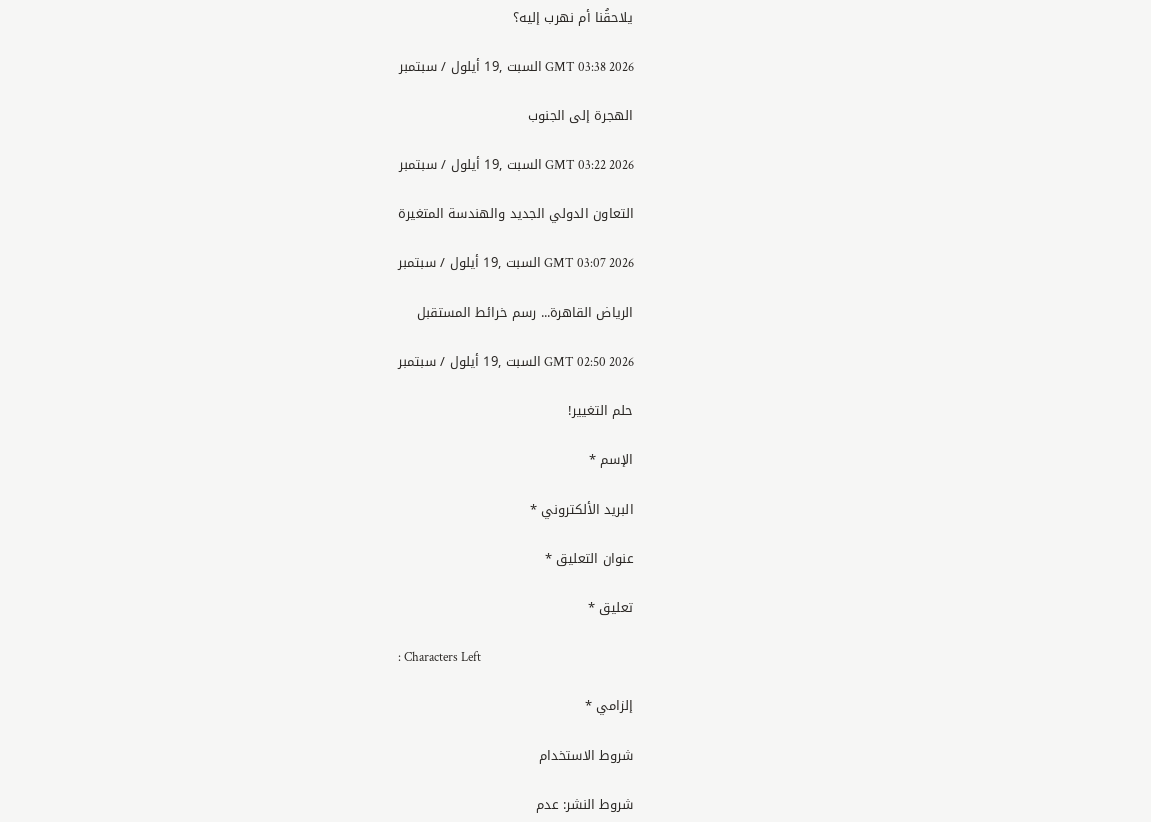يلاحقُنا أم نهرب إليه؟

GMT 03:38 2026 السبت ,19 أيلول / سبتمبر

الهجرة إلى الجنوب

GMT 03:22 2026 السبت ,19 أيلول / سبتمبر

التعاون الدولي الجديد والهندسة المتغيرة

GMT 03:07 2026 السبت ,19 أيلول / سبتمبر

الرياض القاهرة... رسم خرائط المستقبل

GMT 02:50 2026 السبت ,19 أيلول / سبتمبر

حلم التغيير!

الإسم *

البريد الألكتروني *

عنوان التعليق *

تعليق *

: Characters Left

إلزامي *

شروط الاستخدام

شروط النشر: عدم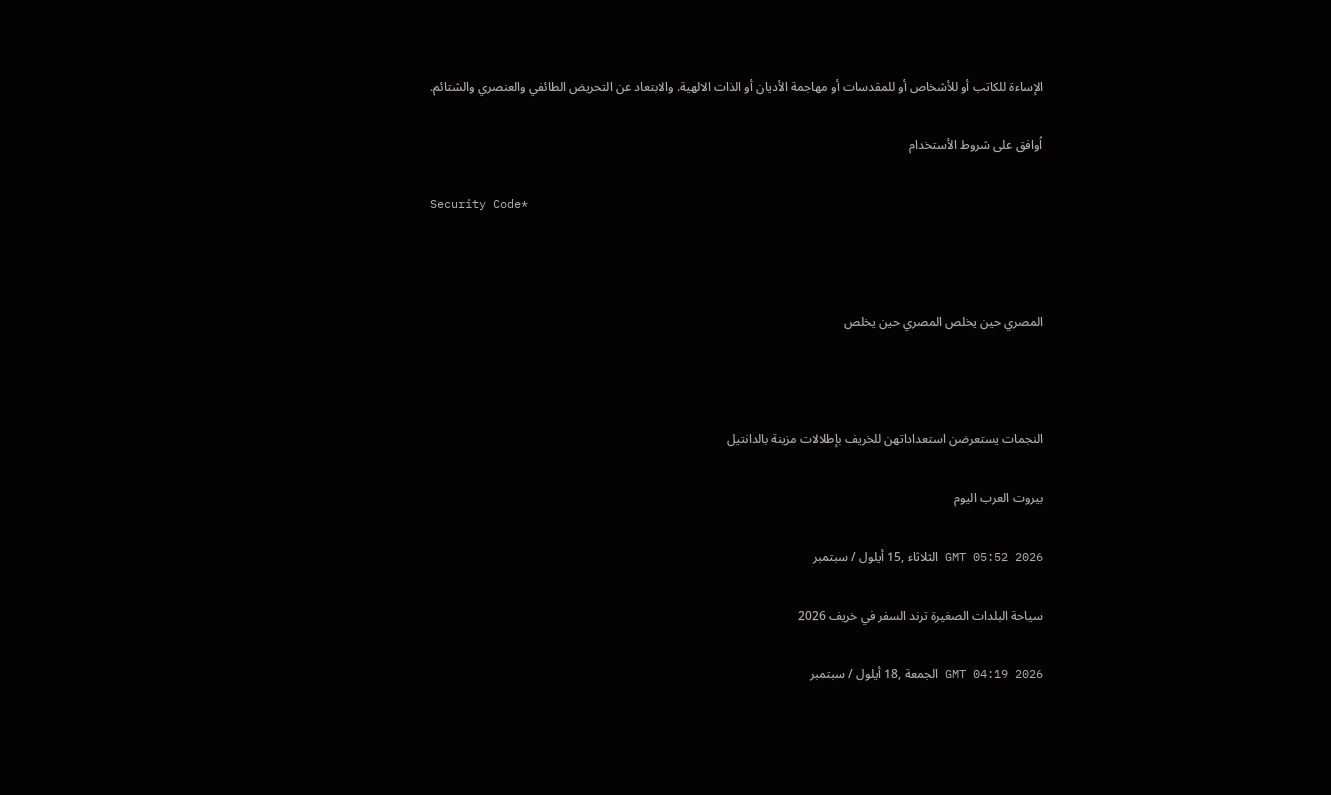الإساءة للكاتب أو للأشخاص أو للمقدسات أو مهاجمة الأديان أو الذات الالهية. والابتعاد عن التحريض الطائفي والعنصري والشتائم.

اُوافق على شروط الأستخدام

Security Code*



المصري حين يخلص المصري حين يخلص



النجمات يستعرضن استعداداتهن للخريف بإطلالات مزينة بالدانتيل

بيروت العرب اليوم

GMT 05:52 2026 الثلاثاء ,15 أيلول / سبتمبر

سياحة البلدات الصغيرة ترند السفر في خريف 2026

GMT 04:19 2026 الجمعة ,18 أيلول / سبتمبر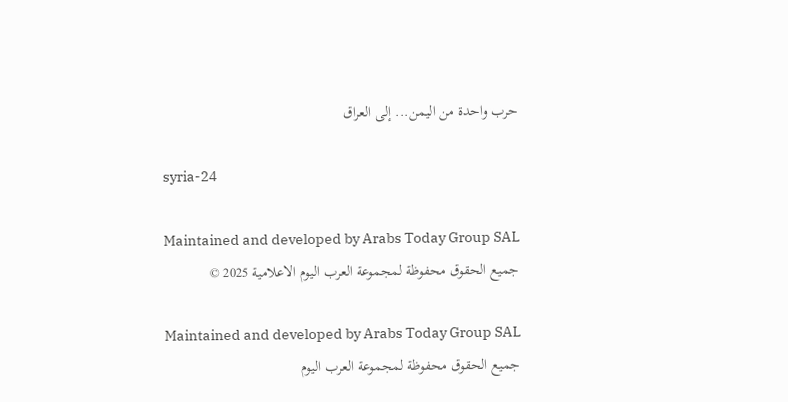حرب واحدة من اليمن... إلى العراق

syria-24

Maintained and developed by Arabs Today Group SAL
جميع الحقوق محفوظة لمجموعة العرب اليوم الاعلامية 2025 ©

Maintained and developed by Arabs Today Group SAL
جميع الحقوق محفوظة لمجموعة العرب اليوم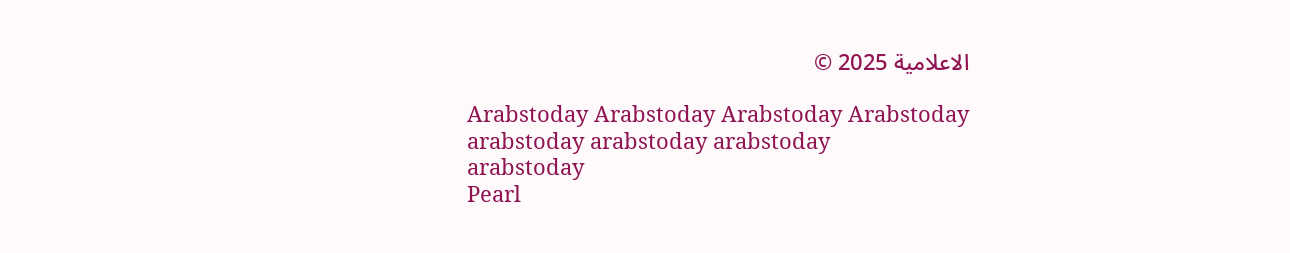الاعلامية 2025 ©

Arabstoday Arabstoday Arabstoday Arabstoday
arabstoday arabstoday arabstoday
arabstoday
Pearl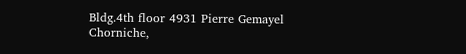Bldg.4th floor 4931 Pierre Gemayel Chorniche,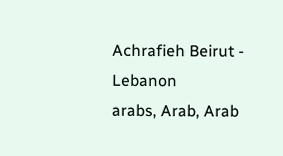Achrafieh Beirut - Lebanon
arabs, Arab, Arab